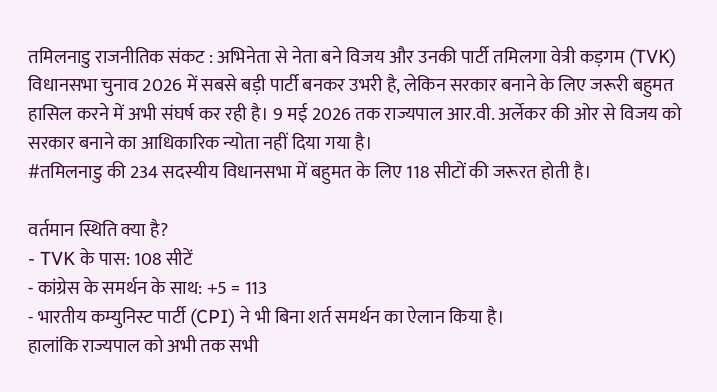तमिलनाडु राजनीतिक संकट : अभिनेता से नेता बने विजय और उनकी पार्टी तमिलगा वेत्री कड़गम (TVK) विधानसभा चुनाव 2026 में सबसे बड़ी पार्टी बनकर उभरी है, लेकिन सरकार बनाने के लिए जरूरी बहुमत हासिल करने में अभी संघर्ष कर रही है। 9 मई 2026 तक राज्यपाल आर.वी. अर्लेकर की ओर से विजय को सरकार बनाने का आधिकारिक न्योता नहीं दिया गया है।
#तमिलनाडु की 234 सदस्यीय विधानसभा में बहुमत के लिए 118 सीटों की जरूरत होती है।

वर्तमान स्थिति क्या है?
- TVK के पास: 108 सीटें
- कांग्रेस के समर्थन के साथ: +5 = 113
- भारतीय कम्युनिस्ट पार्टी (CPI) ने भी बिना शर्त समर्थन का ऐलान किया है।
हालांकि राज्यपाल को अभी तक सभी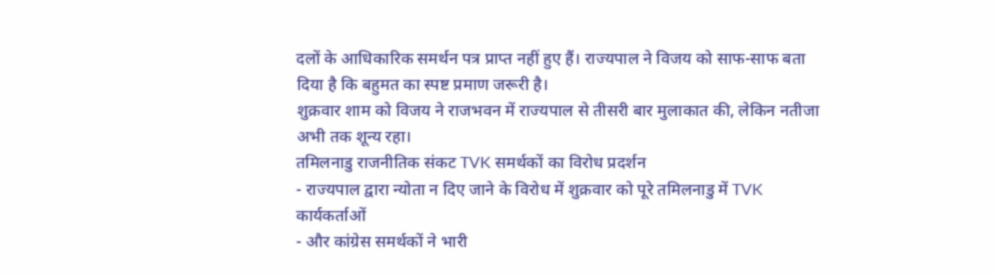दलों के आधिकारिक समर्थन पत्र प्राप्त नहीं हुए हैं। राज्यपाल ने विजय को साफ-साफ बता दिया है कि बहुमत का स्पष्ट प्रमाण जरूरी है।
शुक्रवार शाम को विजय ने राजभवन में राज्यपाल से तीसरी बार मुलाकात की, लेकिन नतीजा अभी तक शून्य रहा।
तमिलनाडु राजनीतिक संकट TVK समर्थकों का विरोध प्रदर्शन
- राज्यपाल द्वारा न्योता न दिए जाने के विरोध में शुक्रवार को पूरे तमिलनाडु में TVK कार्यकर्ताओं
- और कांग्रेस समर्थकों ने भारी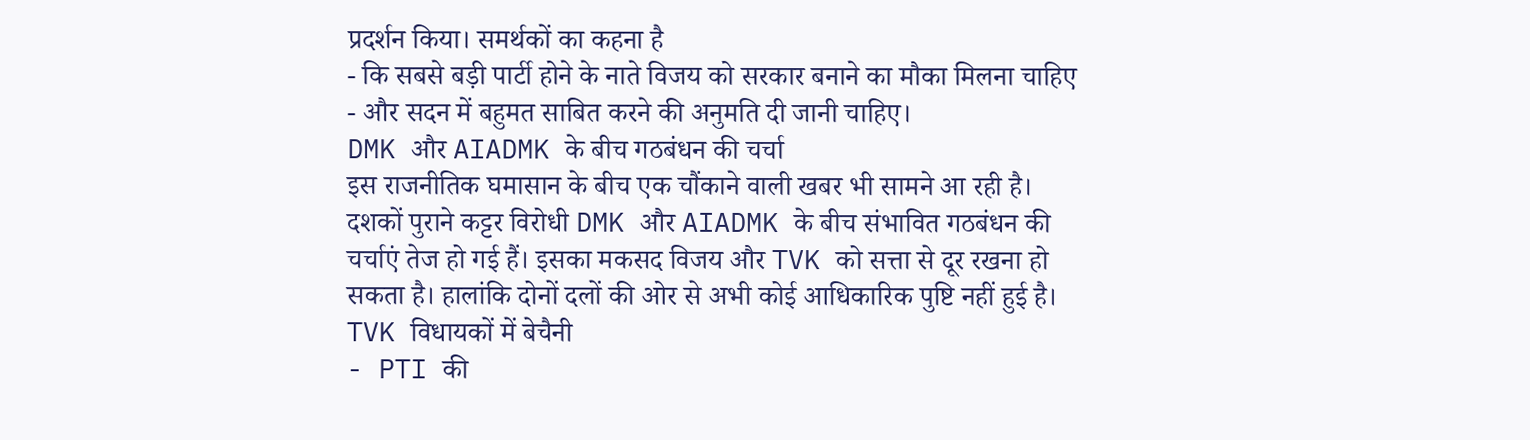प्रदर्शन किया। समर्थकों का कहना है
- कि सबसे बड़ी पार्टी होने के नाते विजय को सरकार बनाने का मौका मिलना चाहिए
- और सदन में बहुमत साबित करने की अनुमति दी जानी चाहिए।
DMK और AIADMK के बीच गठबंधन की चर्चा
इस राजनीतिक घमासान के बीच एक चौंकाने वाली खबर भी सामने आ रही है। दशकों पुराने कट्टर विरोधी DMK और AIADMK के बीच संभावित गठबंधन की चर्चाएं तेज हो गई हैं। इसका मकसद विजय और TVK को सत्ता से दूर रखना हो सकता है। हालांकि दोनों दलों की ओर से अभी कोई आधिकारिक पुष्टि नहीं हुई है।
TVK विधायकों में बेचैनी
- PTI की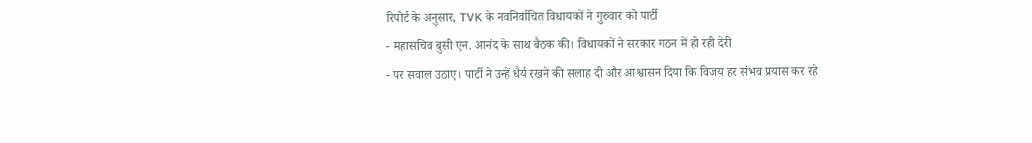रिपोर्ट के अनुसार, TVK के नवनिर्वाचित विधायकों ने गुरुवार को पार्टी
- महासचिव बुसी एन. आनंद के साथ बैठक की। विधायकों ने सरकार गठन में हो रही देरी
- पर सवाल उठाए। पार्टी ने उन्हें धैर्य रखने की सलाह दी और आश्वासन दिया कि विजय हर संभव प्रयास कर रहे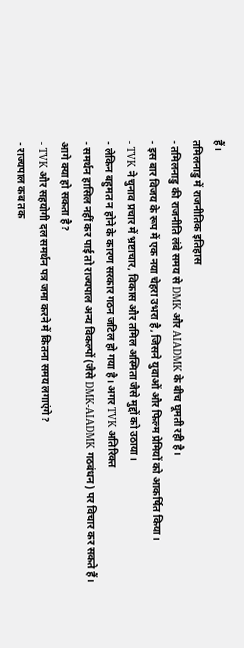हैं।
तमिलनाडु में राजनीतिक इतिहास
- तमिलनाडु की राजनीति लंबे समय से DMK और AIADMK के बीच घूमती रही है।
- इस बार विजय के रूप में एक नया चेहरा उभरा है, जिसने युवाओं और फिल्म प्रेमियों को आकर्षित किया।
- TVK ने चुनाव प्रचार में भ्रष्टाचार, विकास और तमिल अस्मिता जैसे मुद्दों को उठाया।
- लेकिन बहुमत न होने के कारण सरकार गठन जटिल हो गया है। अगर TVK अतिरिक्त
- समर्थन हासिल नहीं कर पाई तो राज्यपाल अन्य विकल्पों (जैसे DMK-AIADMK गठबंधन) पर विचार कर सकते हैं।
आगे क्या हो सकता है?
- TVK और सहयोगी दल समर्थन पत्र जमा करने में कितना समय लगाएंगे?
- राज्यपाल कब तक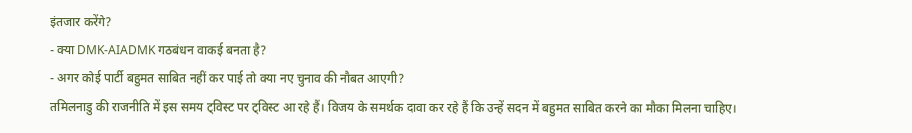इंतजार करेंगे?
- क्या DMK-AIADMK गठबंधन वाकई बनता है?
- अगर कोई पार्टी बहुमत साबित नहीं कर पाई तो क्या नए चुनाव की नौबत आएगी?
तमिलनाडु की राजनीति में इस समय ट्विस्ट पर ट्विस्ट आ रहे हैं। विजय के समर्थक दावा कर रहे हैं कि उन्हें सदन में बहुमत साबित करने का मौका मिलना चाहिए।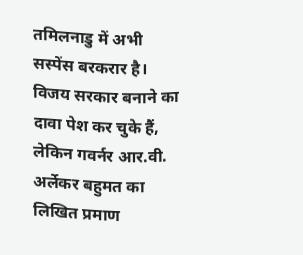तमिलनाडु में अभी सस्पेंस बरकरार है। विजय सरकार बनाने का दावा पेश कर चुके हैं, लेकिन गवर्नर आर.वी. अर्लेकर बहुमत का लिखित प्रमाण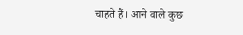चाहते हैं। आने वाले कुछ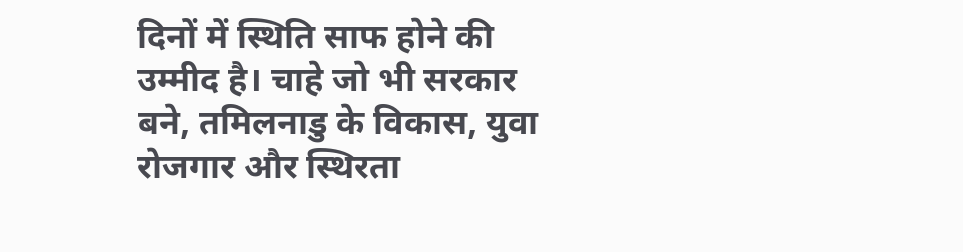दिनों में स्थिति साफ होने की उम्मीद है। चाहे जो भी सरकार बने, तमिलनाडु के विकास, युवा रोजगार और स्थिरता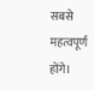सबसे महत्वपूर्ण होंगे।